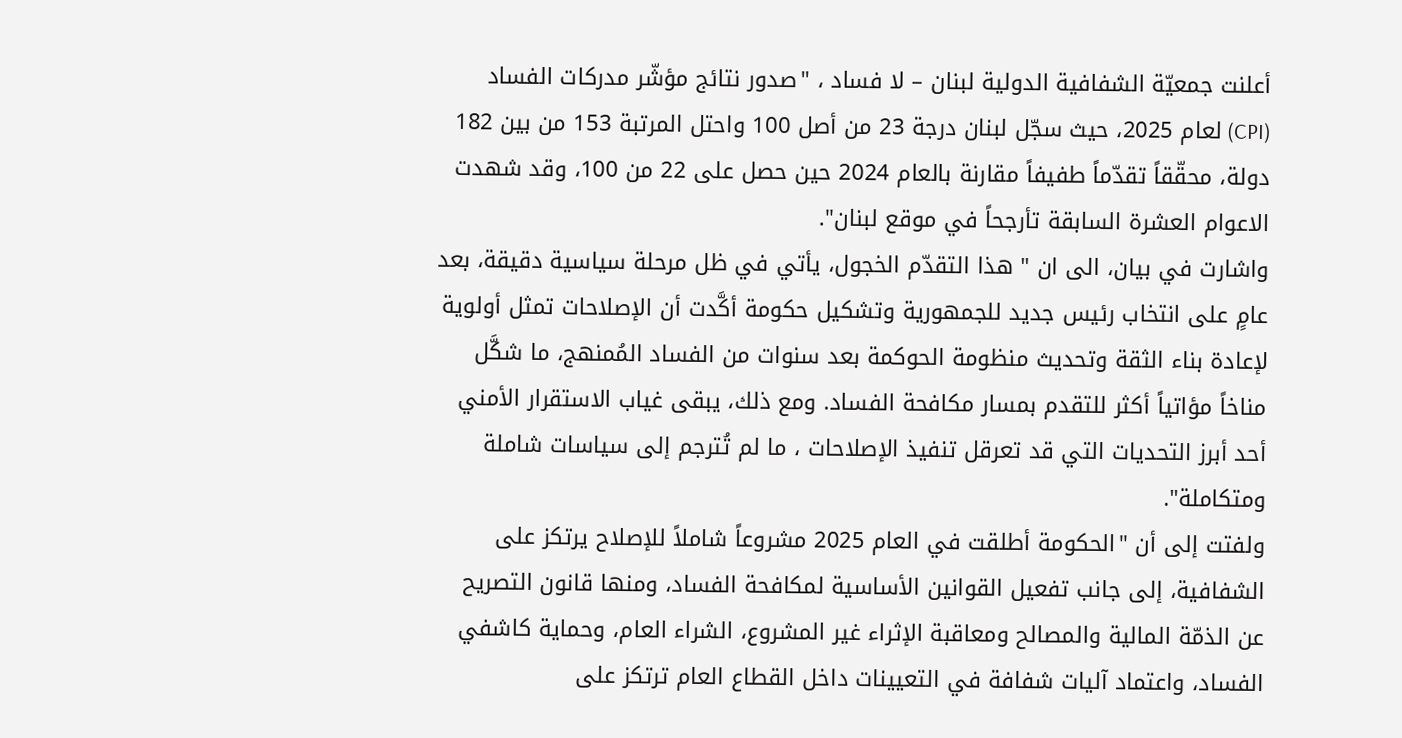أعلنت جمعيّة الشفافية الدولية لبنان – لا فساد ، "صدور نتائج مؤشّر مدركات الفساد (CPI) لعام 2025، حيث سجّل لبنان درجة 23 من أصل 100 واحتل المرتبة 153 من بين 182 دولة، محقّقاً تقدّماً طفيفاً مقارنة بالعام 2024 حين حصل على 22 من 100، وقد شهدت الاعوام العشرة السابقة تأرجحاً في موقع لبنان".
واشارت في بيان، الى ان " هذا التقدّم الخجول، يأتي في ظل مرحلة سياسية دقيقة، بعد عامٍ على انتخاب رئيس جديد للجمهورية وتشكيل حكومة أكَّدت أن الإصلاحات تمثل أولوية لإعادة بناء الثقة وتحديث منظومة الحوكمة بعد سنوات من الفساد المُمنهج، ما شكَّل مناخاً مؤاتياً أكثر للتقدم بمسار مكافحة الفساد. ومع ذلك، يبقى غياب الاستقرار الأمني أحد أبرز التحديات التي قد تعرقل تنفيذ الإصلاحات ، ما لم تُترجم إلى سياسات شاملة ومتكاملة".
ولفتت إلى أن "الحكومة أطلقت في العام 2025 مشروعاً شاملاً للإصلاح يرتكز على الشفافية، إلى جانب تفعيل القوانين الأساسية لمكافحة الفساد، ومنها قانون التصريح عن الذمّة المالية والمصالح ومعاقبة الإثراء غير المشروع، الشراء العام، وحماية كاشفي الفساد، واعتماد آليات شفافة في التعيينات داخل القطاع العام ترتكز على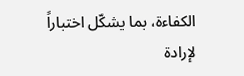الكفاءة، بما يشكّل اختباراً لإرادة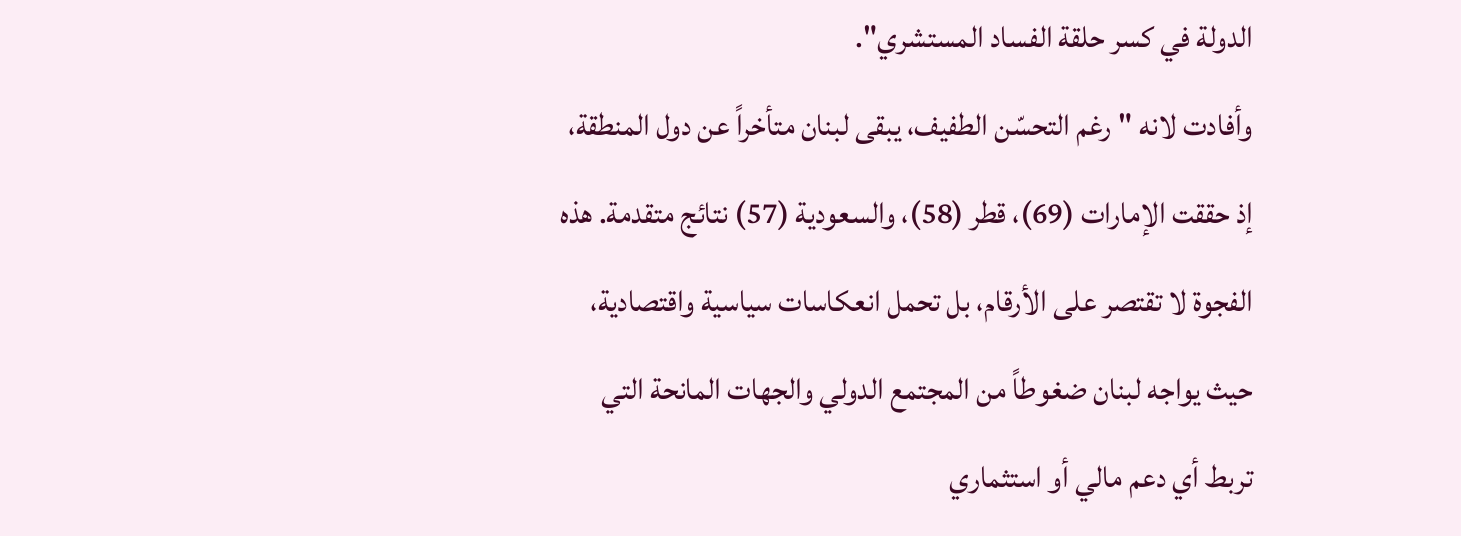الدولة في كسر حلقة الفساد المستشري".
وأفادت لانه "رغم التحسّن الطفيف، يبقى لبنان متأخراً عن دول المنطقة، إذ حققت الإمارات (69)، قطر (58)، والسعودية (57) نتائج متقدمة. هذه الفجوة لا تقتصر على الأرقام، بل تحمل انعكاسات سياسية واقتصادية، حيث يواجه لبنان ضغوطاً من المجتمع الدولي والجهات المانحة التي تربط أي دعم مالي أو استثماري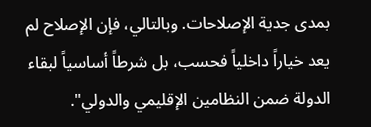بمدى جدية الإصلاحات. وبالتالي، فإن الإصلاح لم يعد خياراً داخلياً فحسب، بل شرطاً أساسياً لبقاء الدولة ضمن النظامين الإقليمي والدولي".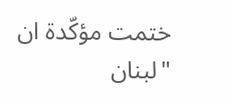ختمت مؤكّدة ان "لبنان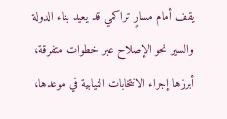يقف أمام مسارٍ تراكمي قد يعيد بناء الدولة والسير نحو الإصلاح عبر خطوات متفرقة، أبرزها إجراء الانتخابات النيابية في موعدها،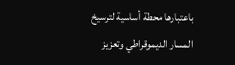باعتبارها محطة أساسية لترسيخ المسار الديموقراطي وتعزيز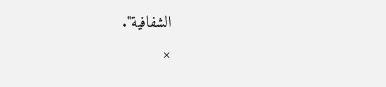الشفافية".
×